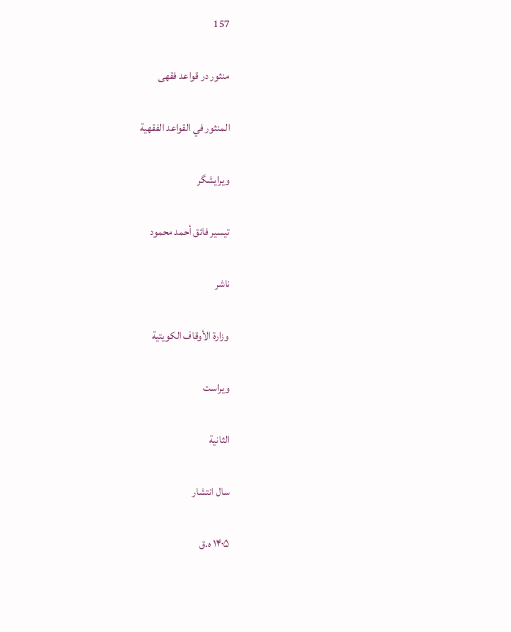157

منثور در قواعد فقهی

المنثور في القواعد الفقهية

ویرایشگر

تيسير فائق أحمد محمود

ناشر

وزارة الأوقاف الكويتية

ویراست

الثانية

سال انتشار

۱۴۰۵ ه.ق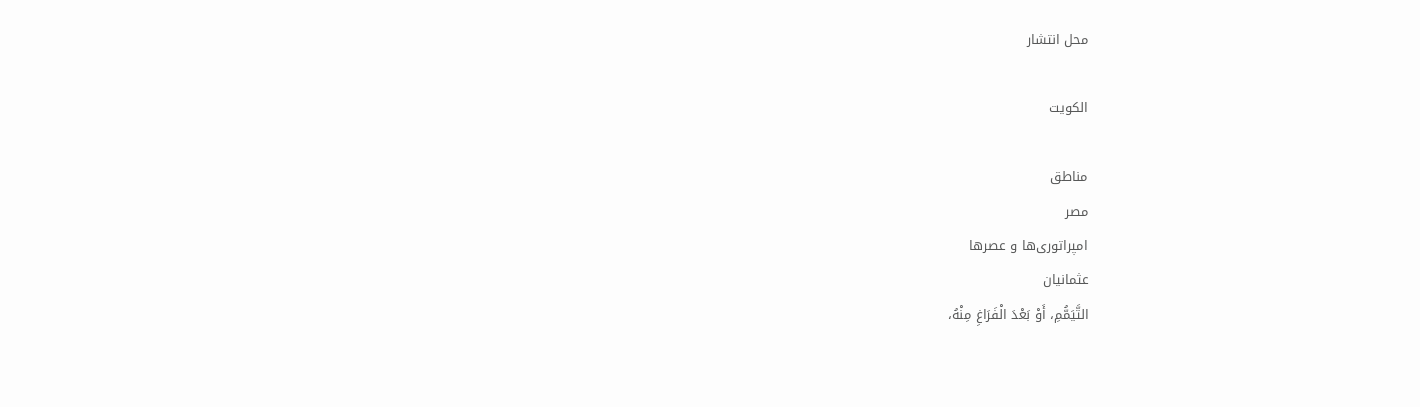محل انتشار

الكويت

مناطق
مصر
امپراتوری‌ها و عصرها
عثمانیان
التَّيَمُّمِ، أَوْ بَعْدَ الْفَرَاغِ مِنْهُ،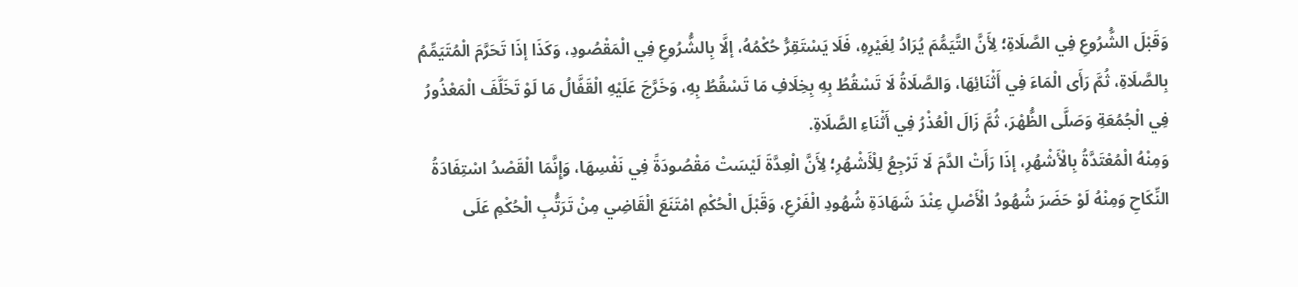وَقَبْلَ الشُّرُوعِ فِي الصَّلَاةِ؛ لِأَنَّ التَّيَمُّمَ يُرَادُ لِغَيْرِهِ، فَلَا يَسْتَقِرُّ حُكْمُهُ، إلَّا بِالشُّرُوعِ فِي الْمَقْصُودِ، وَكَذَا إذَا تَحَرَّمَ الْمُتَيَمِّمُ بِالصَّلَاةِ، ثُمَّ رَأَى الْمَاءَ فِي أَثْنَائِهَا، وَالصَّلَاةُ لَا تَسْقُطُ بِهِ بِخِلَافِ مَا تَسْقُطُ بِهِ، وَخَرَّجَ عَلَيْهِ الْقَفَّالُ مَا لَوْ تَخَلَّفَ الْمَعْذُورُ فِي الْجُمُعَةِ وَصَلَّى الظُّهْرَ، ثُمَّ زَالَ الْعُذْرُ فِي أَثْنَاءِ الصَّلَاةِ.
وَمِنْهُ الْمُعْتَدَّةُ بِالْأَشْهُرِ، إذَا رَأَتْ الدَّمَ لَا تَرْجِعُ لِلْأَشْهُرِ؛ لِأَنَّ الْعِدَّةَ لَيْسَتْ مَقْصُودَةً فِي نَفْسِهَا، وَإِنَّمَا الْقَصْدُ اسْتِفَادَةُ النِّكَاحِ وَمِنْهُ لَوْ حَضَرَ شُهُودُ الْأَصْلِ عِنْدَ شَهَادَةِ شُهُودِ الْفَرْعِ، وَقَبْلَ الْحُكْمِ امْتَنَعَ الْقَاضِي مِنْ تَرَتُّبِ الْحُكْمِ عَلَى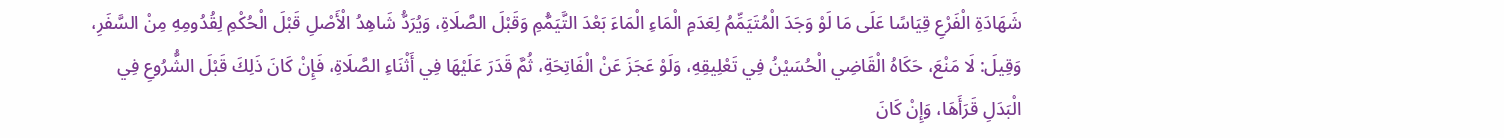شَهَادَةِ الْفَرْعِ قِيَاسًا عَلَى مَا لَوْ وَجَدَ الْمُتَيَمِّمُ لِعَدَمِ الْمَاءِ الْمَاءَ بَعْدَ التَّيَمُّمِ وَقَبْلَ الصَّلَاةِ، وَيُرَدُّ شَاهِدُ الْأَصْلِ قَبْلَ الْحُكْمِ لِقُدُومِهِ مِنْ السَّفَرِ، وَقِيلَ: لَا مَنْعَ، حَكَاهُ الْقَاضِي الْحُسَيْنُ فِي تَعْلِيقِهِ، وَلَوْ عَجَزَ عَنْ الْفَاتِحَةِ، ثُمَّ قَدَرَ عَلَيْهَا فِي أَثْنَاءِ الصَّلَاةِ، فَإِنْ كَانَ ذَلِكَ قَبْلَ الشُّرُوعِ فِي الْبَدَلِ قَرَأَهَا، وَإِنْ كَانَ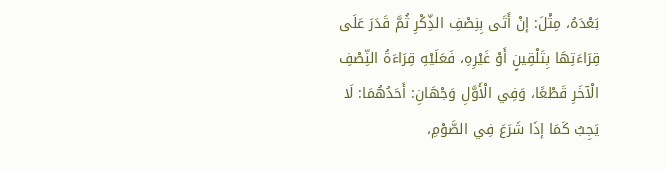بَعْدَهُ، مِثْلَ: إنْ أَتَى بِنِصْفِ الذِّكْرِ ثُمَّ قَدَرَ عَلَى قِرَاءَتِهَا بِتَلْقِينٍ أَوْ غَيْرِهِ، فَعَلَيْهِ قِرَاءَةُ النِّصْفِ الْآخَرِ قَطْعًا، وَفِي الْأَوَّلِ وَجْهَانِ: أَحَدُهُمَا: لَا يَجِبُ كَمَا إذَا شَرَعَ فِي الصَّوْمِ،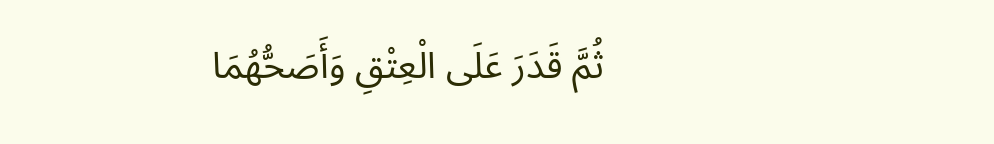ثُمَّ قَدَرَ عَلَى الْعِتْقِ وَأَصَحُّهُمَا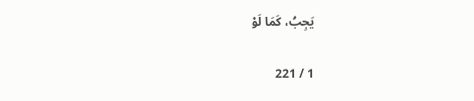يَجِبُ، كَمَا لَوْ

1 / 221